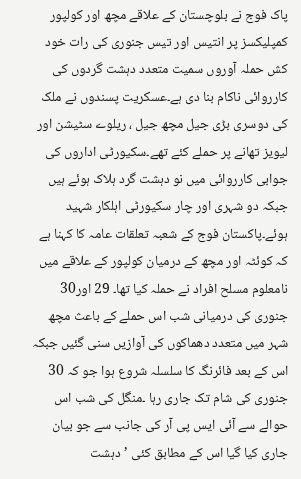پاک فوج نے بلوچستان کے علاقے مچھ اور کولپور کمپلیکسز پر انتیس اور تیس جنوری کی رات خود کش حملہ آوروں سمیت متعدد دہشت گردوں کی کارروائی ناکام بنا دی ہے۔عسکریت پسندوں نے ملک کی دوسری بڑی جیل مچھ جیل ، ریلوے سٹیشن اور لیویز تھانے پر حملے کئے تھے۔سکیورٹی اداروں کی جوابی کارروائی میں نو دہشت گرد ہلاک ہوئے ہیں جبکہ دو شہری اور چار سکیورٹی اہلکار شہید ہوئے۔پاکستان فوج کے شعبہ تعلقات عامہ کا کہنا ہے کہ کوئٹہ اور مچھ کے درمیان کولپور کے علاقے میں نامعلوم مسلح افراد نے حملہ کیا تھا۔ 29 اور30 جنوری کی درمیانی شب اس حملے کے باعث مچھ شہر میں متعدد دھماکوں کی آوازیں سنی گئیں جبکہ اس کے بعد فائرنگ کا سلسلہ شروع ہوا جو کہ 30 جنوری کی شام تک جاری رہا ۔منگل کی شب اس حوالے سے آئی ایس پی آر کی جانب سے جو بیان جاری کیا گیا اس کے مطابق کئی ’دہشت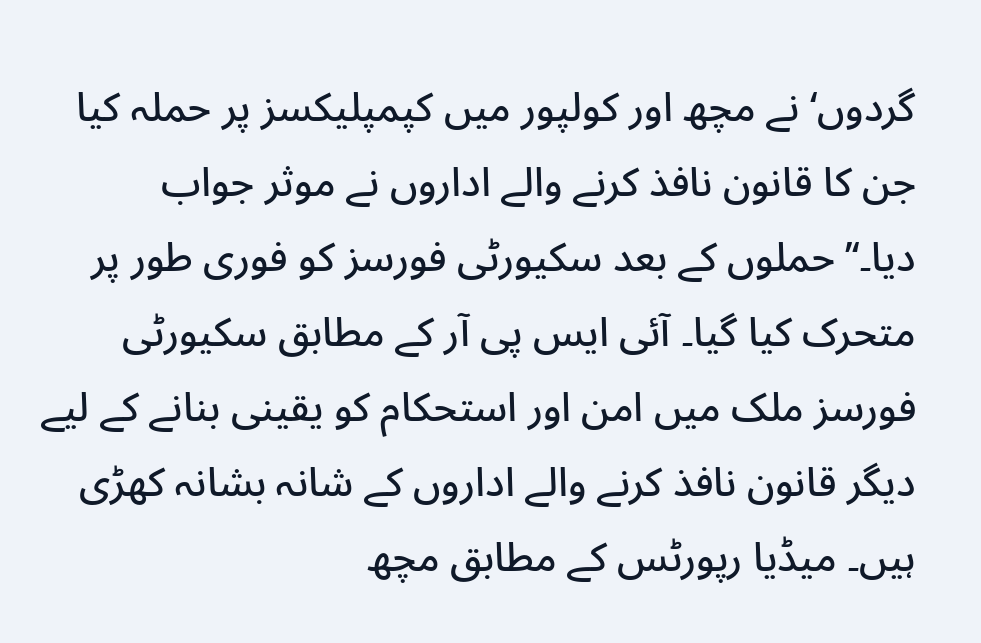گردوں‘ نے مچھ اور کولپور میں کپمپلیکسز پر حملہ کیا جن کا قانون نافذ کرنے والے اداروں نے موثر جواب دیا۔‘’حملوں کے بعد سکیورٹی فورسز کو فوری طور پر متحرک کیا گیا۔ آئی ایس پی آر کے مطابق سکیورٹی فورسز ملک میں امن اور استحکام کو یقینی بنانے کے لیے دیگر قانون نافذ کرنے والے اداروں کے شانہ بشانہ کھڑی ہیں۔ میڈیا رپورٹس کے مطابق مچھ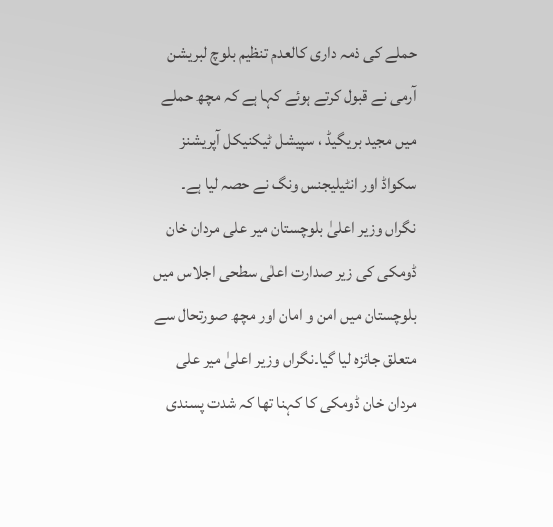حملے کی ذمہ داری کالعدم تنظیم بلوچ لبریشن آرمی نے قبول کرتے ہوئے کہا ہے کہ مچھ حملے میں مجید بریگیڈ ، سپیشل ٹیکنیکل آپریشنز سکواڈ اور انٹیلیجنس ونگ نے حصہ لیا ہے۔ نگراں وزیر اعلیٰ بلوچستان میر علی مردان خان ڈومکی کی زیر صدارت اعلٰی سطحی اجلاس میں بلوچستان میں امن و امان اور مچھ صورتحال سے متعلق جائزہ لیا گیا۔نگراں وزیر اعلیٰ میر علی مردان خان ڈومکی کا کہنا تھا کہ شدت پسندی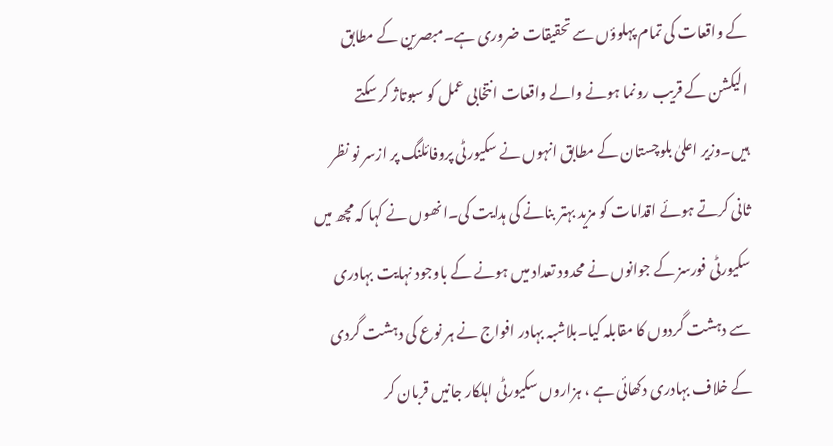کے واقعات کی تمام پہلوؤں سے تحقیقات ضروری ہے۔مبصرین کے مطابق الیکشن کے قریب رونما ہونے والے واقعات انتخابی عمل کو سبوتاژ کر سکتے ہیں۔وزیر اعلیٰ بلوچستان کے مطابق انہوں نے سکیورٹی پروفائلنگ پر ازسر نو نظر ثانی کرتے ہوئے اقدامات کو مزید بہتر بنانے کی ہدایت کی۔انھوں نے کہا کہ مچھ میں سکیورٹی فورسز کے جوانوں نے محدود تعداد میں ہونے کے باوجود نہایت بہادری سے دہشت گردوں کا مقابلہ کیا۔بلاشبہ بہادر افواج نے ہر نوع کی دہشت گردی کے خلاف بہادری دکھائی ہے ، ہزاروں سکیورٹی اہلکار جانیں قربان کر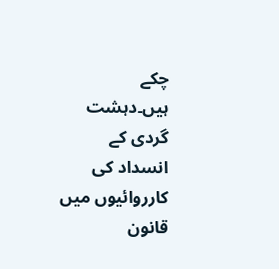چکے ہیں۔دہشت گردی کے انسداد کی کارروائیوں میں قانون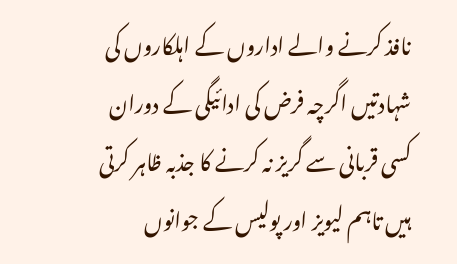نافذ کرنے والے اداروں کے اہلکاروں کی شہادتیں اگرچہ فرض کی ادائیگی کے دوران کسی قربانی سے گریز نہ کرنے کا جذبہ ظاہر کرتی ہیں تاہم لیویز اور پولیس کے جوانوں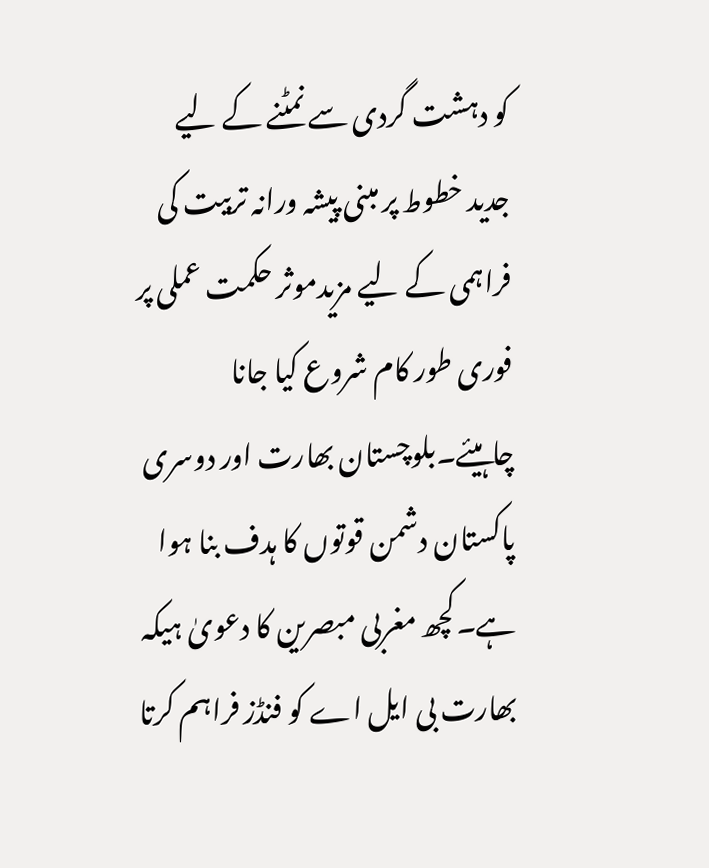کو دہشت گردی سے نمٹنے کے لیے جدید خطوط پر مبنی پیشہ ورانہ تربیت کی فراہمی کے لیے مزیدموثر حکمت عملی پر فوری طور کام شروع کیا جانا چاہیئے۔بلوچستان بھارت اور دوسری پاکستان دشمن قوتوں کا ہدف بنا ہوا ہے۔کچھ مغربی مبصرین کا دعویٰ ہیکہ بھارت بی ایل اے کو فنڈز فراہم کرتا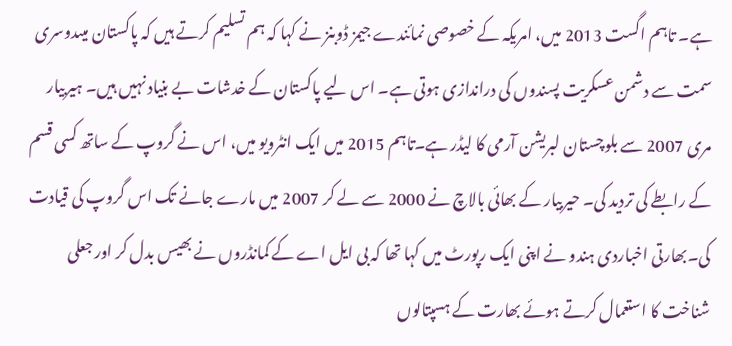ہے۔ تاہم اگست 2013 میں، امریکہ کے خصوصی نمائندے جیمز ڈوبنز نے کہا کہ ہم تسلیم کرتے ہیں کہ پاکستان میںدوسری سمت سے دشمن عسکریت پسندوں کی دراندازی ہوتی ہے۔ اس لیے پاکستان کے خدشات بے بنیاد نہیں ہیں۔ ہیربیار مری 2007 سے بلوچستان لبریشن آرمی کا لیڈر ہے۔تاہم 2015 میں ایک انٹرویو میں، اس نے گروپ کے ساتھ کسی قسم کے رابطے کی تردید کی۔ حیربیار کے بھائی بالاچ نے 2000 سے لے کر 2007 میں مارے جانے تک اس گروپ کی قیادت کی۔بھارتی اخباردی ہندو نے اپنی ایک رپورٹ میں کہا تھا کہ بی ایل اے کے کمانڈروں نے بھیس بدل کر اور جعلی شناخت کا استعمال کرتے ہوئے بھارت کے ہسپتالوں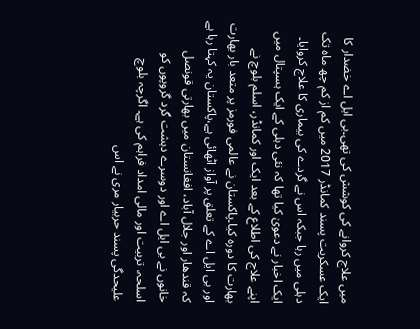میں علاج کروانے کی کوشش کی تھی۔بی ایل اے خضدار کا ایک عسکریت پسند کمانڈر 2017 میں کم از کم چھ ماہ تک دہلی میں رہا جبکہ اس نے گردے کی بیماری کا علاج کروایا۔ ایک اخبار نے دعویٰ کیا تھا کہ نئی دہلی کے ایک ہسپتال میں اپنے علاج کی اطلاع کے بعد ایک اور کمانڈر، اسلم بلوچ نے بھارت کا دورہ کیا۔پاکستان نے عالمی فورمز پر متعد بار بھارت اور بی ایل اے کے تعلق پر آواز اٹھائی ہے،پاکستان یہ کہتا رہا ہے کہ قندھار اور جلال آباد، افغانستان میں بھارتی قونصل خانوں نے بی ایل اے اور دوسرے دہشت گرد گروپوں کو اسلحہ، تربیت اور مالی امداد فراہم کی ہے۔ اگرچہ بلوچ علیحدگی پسند حربیار مری نے اس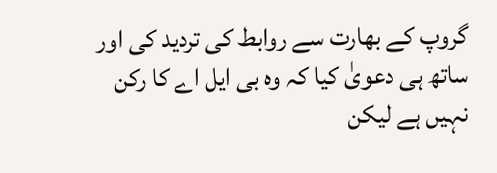گروپ کے بھارت سے روابط کی تردید کی اور ساتھ ہی دعویٰ کیا کہ وہ بی ایل اے کا رکن نہیں ہے لیکن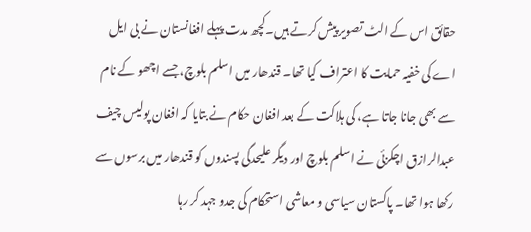حقائق اس کے الٹ تصویر پیش کرتے ہیں۔کچھ مدت پہلے افغانستان نے بی ایل اے کی خفیہ حمایت کا اعتراف کیا تھا۔ قندھار میں اسلم بلوچ، جسے اچھو کے نام سے بھی جانا جاتا ہے، کی ہلاکت کے بعد افغان حکام نے بتایا کہ افغان پولیس چیف عبدالرازق اچکزئی نے اسلم بلوچ اور دیگر علیحدگی پسندوں کو قندھار میں برسوں سے رکھا ہوا تھا۔ پاکستان سیاسی و معاشی استحکام کی جدو جہد کر رہا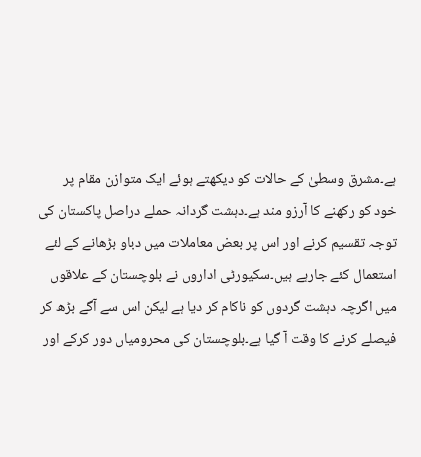ہے۔مشرق وسطیٰ کے حالات کو دیکھتے ہوئے ایک متوازن مقام پر خود کو رکھنے کا آرزو مند ہے۔دہشت گردانہ حملے دراصل پاکستان کی توجہ تقسیم کرنے اور اس پر بعض معاملات میں دباو بڑھانے کے لئے استعمال کئے جارہے ہیں۔سکیورٹی اداروں نے بلوچستان کے علاقوں میں اگرچہ دہشت گردوں کو ناکام کر دیا ہے لیکن اس سے آگے بڑھ کر فیصلے کرنے کا وقت آ گیا ہے۔بلوچستان کی محرومیاں دور کرکے اور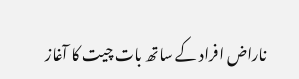ناراض افراد کے ساتھ بات چیت کا آغاز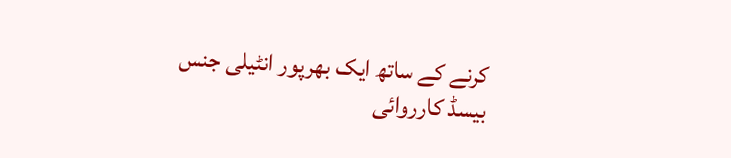کرنے کے ساتھ ایک بھرپور انٹیلی جنس بیسڈ کارروائی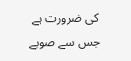کی ضرورت ہے جس سے صوبے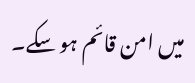میں امن قائم ہو سکے۔